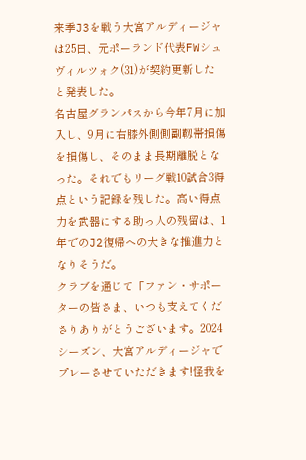来季J3を戦う大宮アルディージャは25日、元ポーランド代表FWシュヴィルツォク(31)が契約更新したと発表した。
名古屋グランパスから今年7月に加入し、9月に右膝外側側副靱帯損傷を損傷し、そのまま長期離脱となった。それでもリーグ戦10試合3得点という記録を残した。高い得点力を武器にする助っ人の残留は、1年でのJ2復帰への大きな推進力となりそうだ。
クラブを通じて「ファン・サポーターの皆さま、いつも支えてくださりありがとうございます。2024シーズン、大宮アルディージャでプレーさせていただきます!怪我を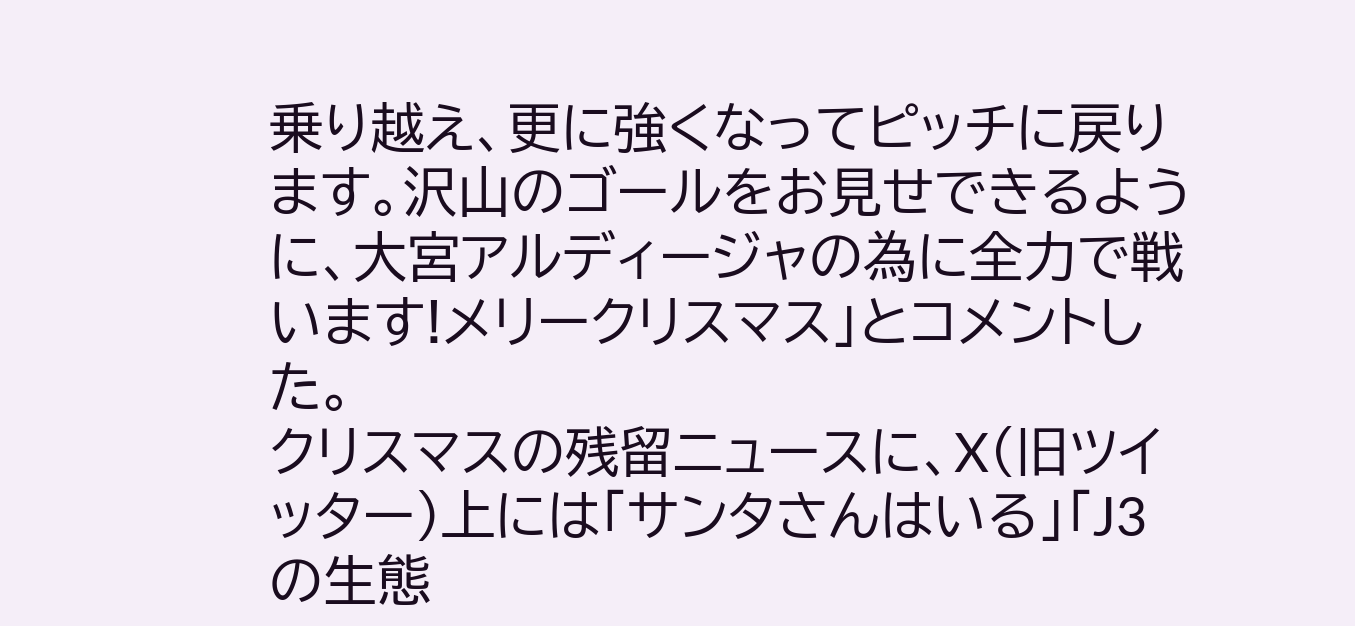乗り越え、更に強くなってピッチに戻ります。沢山のゴールをお見せできるように、大宮アルディージャの為に全力で戦います!メリークリスマス」とコメントした。
クリスマスの残留ニュースに、X(旧ツイッター)上には「サンタさんはいる」「J3の生態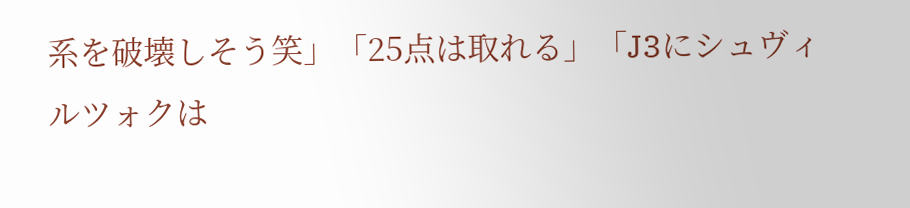系を破壊しそう笑」「25点は取れる」「J3にシュヴィルツォクは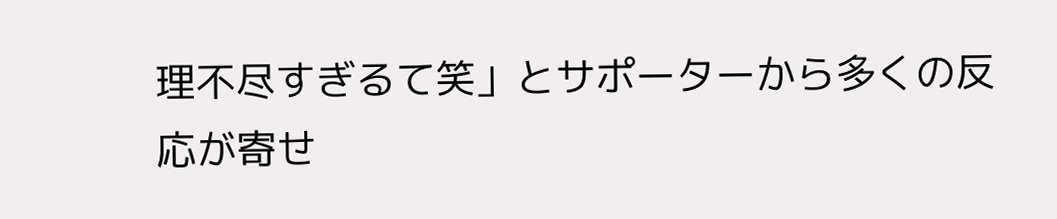理不尽すぎるて笑」とサポーターから多くの反応が寄せ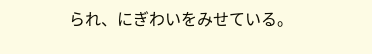られ、にぎわいをみせている。